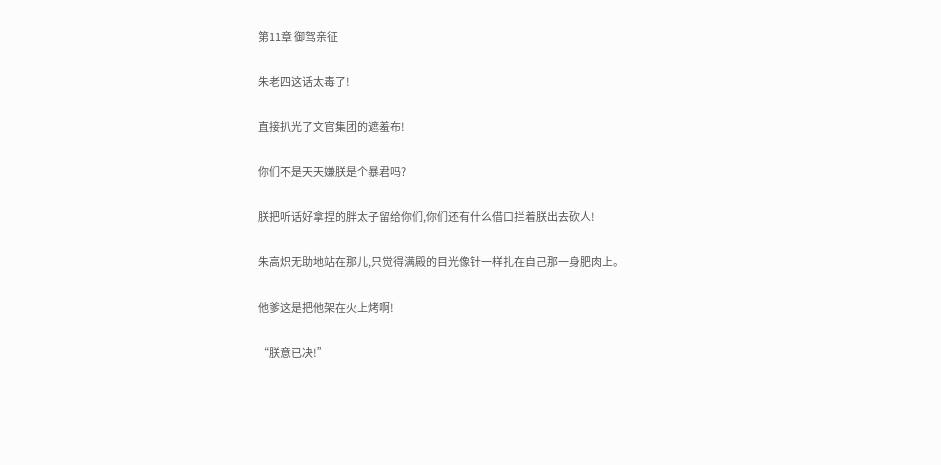第11章 御驾亲征

朱老四这话太毒了!

直接扒光了文官集团的遮羞布!

你们不是天天嫌朕是个暴君吗?

朕把听话好拿捏的胖太子留给你们,你们还有什么借口拦着朕出去砍人!

朱高炽无助地站在那儿,只觉得满殿的目光像针一样扎在自己那一身肥肉上。

他爹这是把他架在火上烤啊!

“朕意已决!”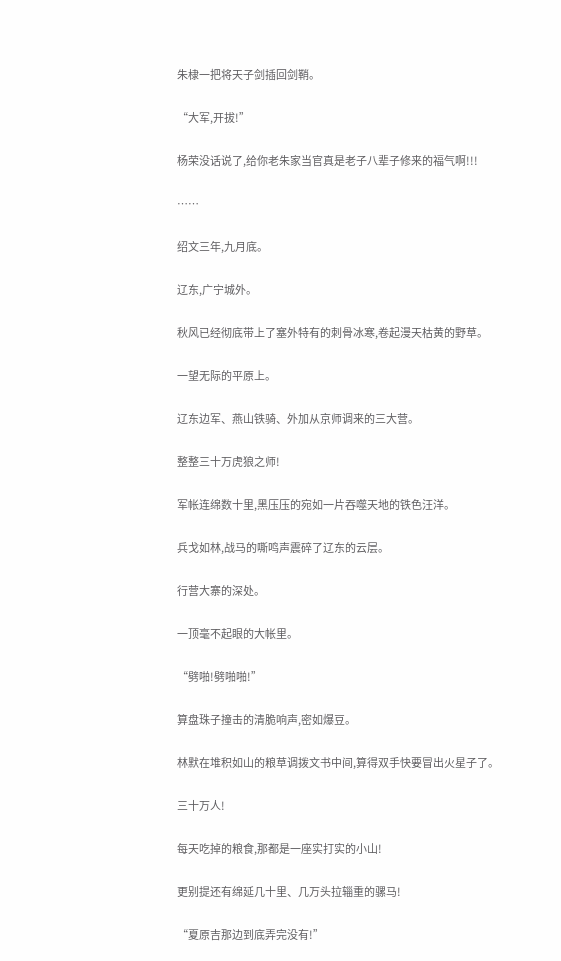朱棣一把将天子剑插回剑鞘。

“大军,开拔!”

杨荣没话说了,给你老朱家当官真是老子八辈子修来的福气啊!!!

……

绍文三年,九月底。

辽东,广宁城外。

秋风已经彻底带上了塞外特有的刺骨冰寒,卷起漫天枯黄的野草。

一望无际的平原上。

辽东边军、燕山铁骑、外加从京师调来的三大营。

整整三十万虎狼之师!

军帐连绵数十里,黑压压的宛如一片吞噬天地的铁色汪洋。

兵戈如林,战马的嘶鸣声震碎了辽东的云层。

行营大寨的深处。

一顶毫不起眼的大帐里。

“劈啪!劈啪啪!”

算盘珠子撞击的清脆响声,密如爆豆。

林默在堆积如山的粮草调拨文书中间,算得双手快要冒出火星子了。

三十万人!

每天吃掉的粮食,那都是一座实打实的小山!

更别提还有绵延几十里、几万头拉辎重的骡马!

“夏原吉那边到底弄完没有!”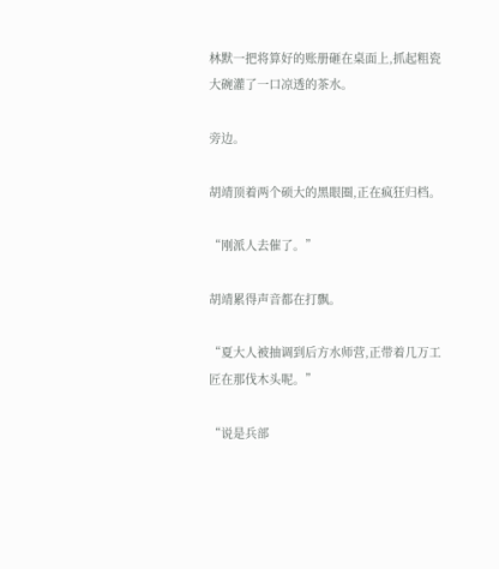林默一把将算好的账册砸在桌面上,抓起粗瓷大碗灌了一口凉透的茶水。

旁边。

胡靖顶着两个硕大的黑眼圈,正在疯狂归档。

“刚派人去催了。”

胡靖累得声音都在打飘。

“夏大人被抽调到后方水师营,正带着几万工匠在那伐木头呢。”

“说是兵部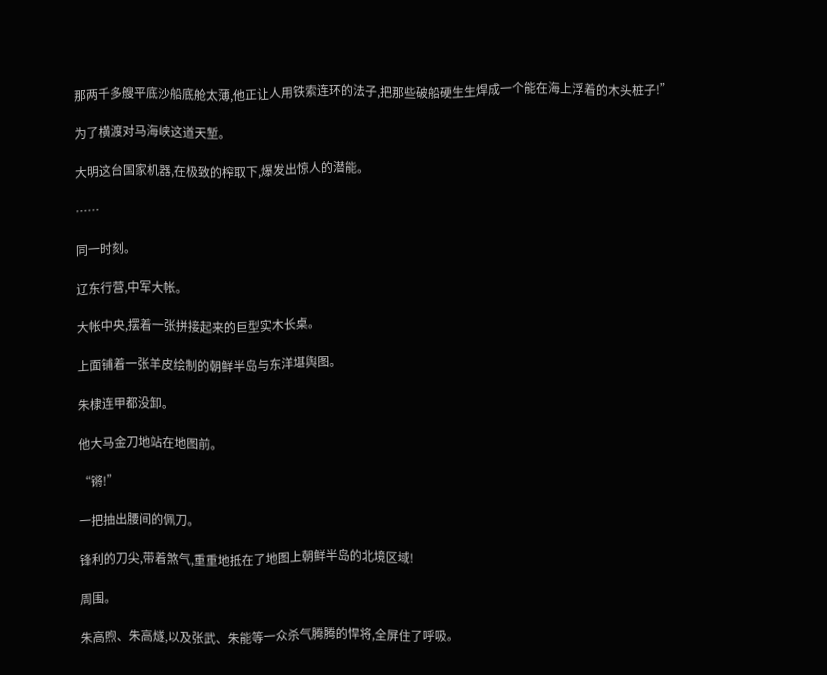那两千多艘平底沙船底舱太薄,他正让人用铁索连环的法子,把那些破船硬生生焊成一个能在海上浮着的木头桩子!”

为了横渡对马海峡这道天堑。

大明这台国家机器,在极致的榨取下,爆发出惊人的潜能。

……

同一时刻。

辽东行营,中军大帐。

大帐中央,摆着一张拼接起来的巨型实木长桌。

上面铺着一张羊皮绘制的朝鲜半岛与东洋堪舆图。

朱棣连甲都没卸。

他大马金刀地站在地图前。

“锵!”

一把抽出腰间的佩刀。

锋利的刀尖,带着煞气,重重地抵在了地图上朝鲜半岛的北境区域!

周围。

朱高煦、朱高燧,以及张武、朱能等一众杀气腾腾的悍将,全屏住了呼吸。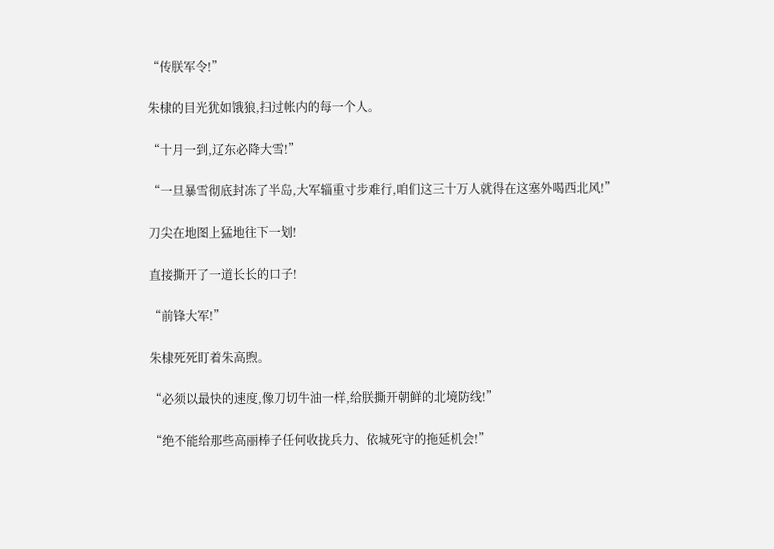“传朕军令!”

朱棣的目光犹如饿狼,扫过帐内的每一个人。

“十月一到,辽东必降大雪!”

“一旦暴雪彻底封冻了半岛,大军辎重寸步难行,咱们这三十万人就得在这塞外喝西北风!”

刀尖在地图上猛地往下一划!

直接撕开了一道长长的口子!

“前锋大军!”

朱棣死死盯着朱高煦。

“必须以最快的速度,像刀切牛油一样,给朕撕开朝鲜的北境防线!”

“绝不能给那些高丽棒子任何收拢兵力、依城死守的拖延机会!”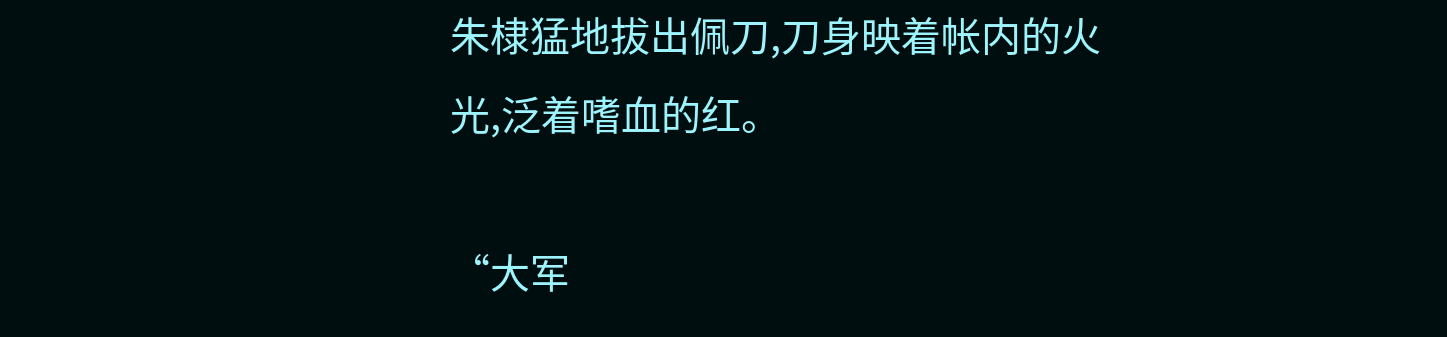朱棣猛地拔出佩刀,刀身映着帐内的火光,泛着嗜血的红。

“大军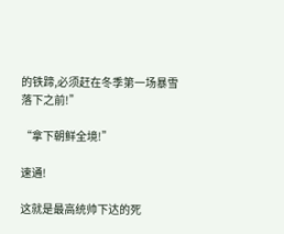的铁蹄,必须赶在冬季第一场暴雪落下之前!”

“拿下朝鲜全境!”

速通!

这就是最高统帅下达的死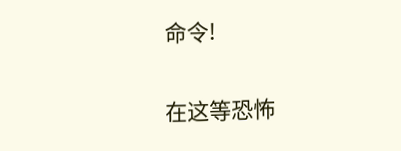命令!

在这等恐怖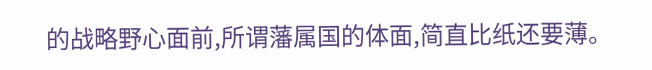的战略野心面前,所谓藩属国的体面,简直比纸还要薄。